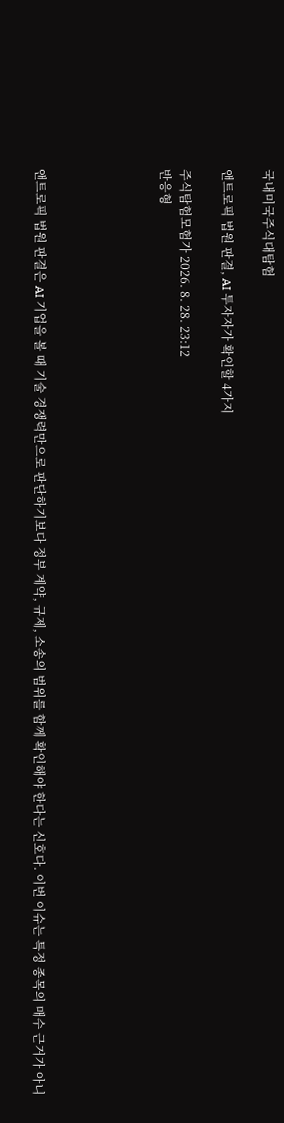국내미국주식대탐험

앤트로픽 법원 판결, AI 투자자가 확인할 4가지

주식탐험모험가 2026. 8. 28. 23:12
반응형





앤트로픽 법원 판결은 AI 기업을 볼 때 기술 경쟁력만으로 판단하기보다 정부 계약, 규제, 소송의 범위를 함께 확인해야 한다는 신호다. 이번 이슈는 특정 종목의 매수 근거가 아니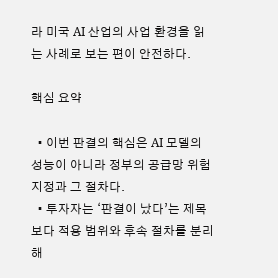라 미국 AI 산업의 사업 환경을 읽는 사례로 보는 편이 안전하다.

핵심 요약

  • 이번 판결의 핵심은 AI 모델의 성능이 아니라 정부의 공급망 위험 지정과 그 절차다.
  • 투자자는 ‘판결이 났다’는 제목보다 적용 범위와 후속 절차를 분리해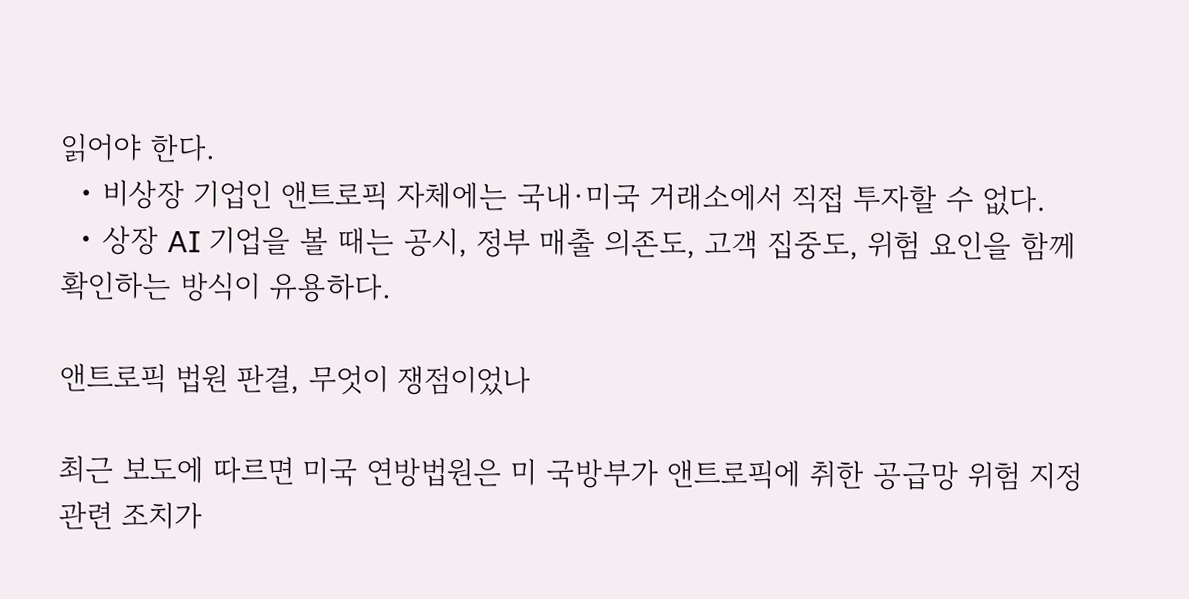읽어야 한다.
  • 비상장 기업인 앤트로픽 자체에는 국내·미국 거래소에서 직접 투자할 수 없다.
  • 상장 AI 기업을 볼 때는 공시, 정부 매출 의존도, 고객 집중도, 위험 요인을 함께 확인하는 방식이 유용하다.

앤트로픽 법원 판결, 무엇이 쟁점이었나

최근 보도에 따르면 미국 연방법원은 미 국방부가 앤트로픽에 취한 공급망 위험 지정 관련 조치가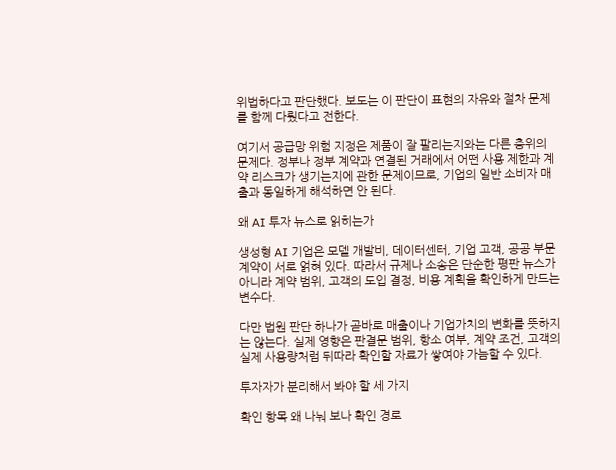위법하다고 판단했다. 보도는 이 판단이 표현의 자유와 절차 문제를 함께 다뤘다고 전한다.

여기서 공급망 위험 지정은 제품이 잘 팔리는지와는 다른 층위의 문제다. 정부나 정부 계약과 연결된 거래에서 어떤 사용 제한과 계약 리스크가 생기는지에 관한 문제이므로, 기업의 일반 소비자 매출과 동일하게 해석하면 안 된다.

왜 AI 투자 뉴스로 읽히는가

생성형 AI 기업은 모델 개발비, 데이터센터, 기업 고객, 공공 부문 계약이 서로 얽혀 있다. 따라서 규제나 소송은 단순한 평판 뉴스가 아니라 계약 범위, 고객의 도입 결정, 비용 계획을 확인하게 만드는 변수다.

다만 법원 판단 하나가 곧바로 매출이나 기업가치의 변화를 뜻하지는 않는다. 실제 영향은 판결문 범위, 항소 여부, 계약 조건, 고객의 실제 사용량처럼 뒤따라 확인할 자료가 쌓여야 가늠할 수 있다.

투자자가 분리해서 봐야 할 세 가지

확인 항목 왜 나눠 보나 확인 경로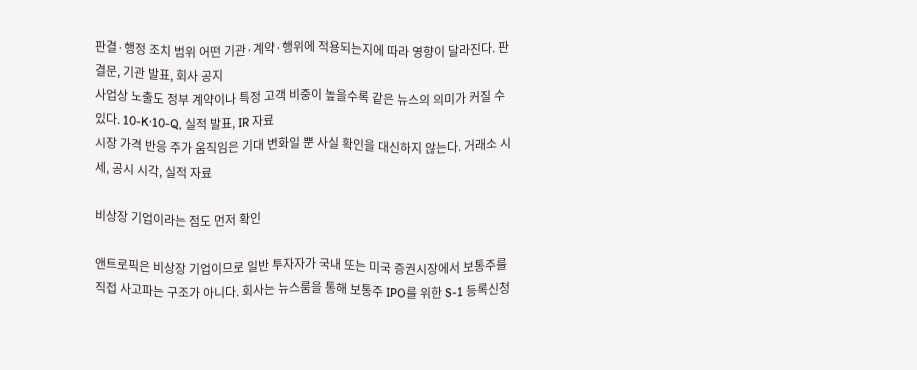판결·행정 조치 범위 어떤 기관·계약·행위에 적용되는지에 따라 영향이 달라진다. 판결문, 기관 발표, 회사 공지
사업상 노출도 정부 계약이나 특정 고객 비중이 높을수록 같은 뉴스의 의미가 커질 수 있다. 10-K·10-Q, 실적 발표, IR 자료
시장 가격 반응 주가 움직임은 기대 변화일 뿐 사실 확인을 대신하지 않는다. 거래소 시세, 공시 시각, 실적 자료

비상장 기업이라는 점도 먼저 확인

앤트로픽은 비상장 기업이므로 일반 투자자가 국내 또는 미국 증권시장에서 보통주를 직접 사고파는 구조가 아니다. 회사는 뉴스룸을 통해 보통주 IPO를 위한 S-1 등록신청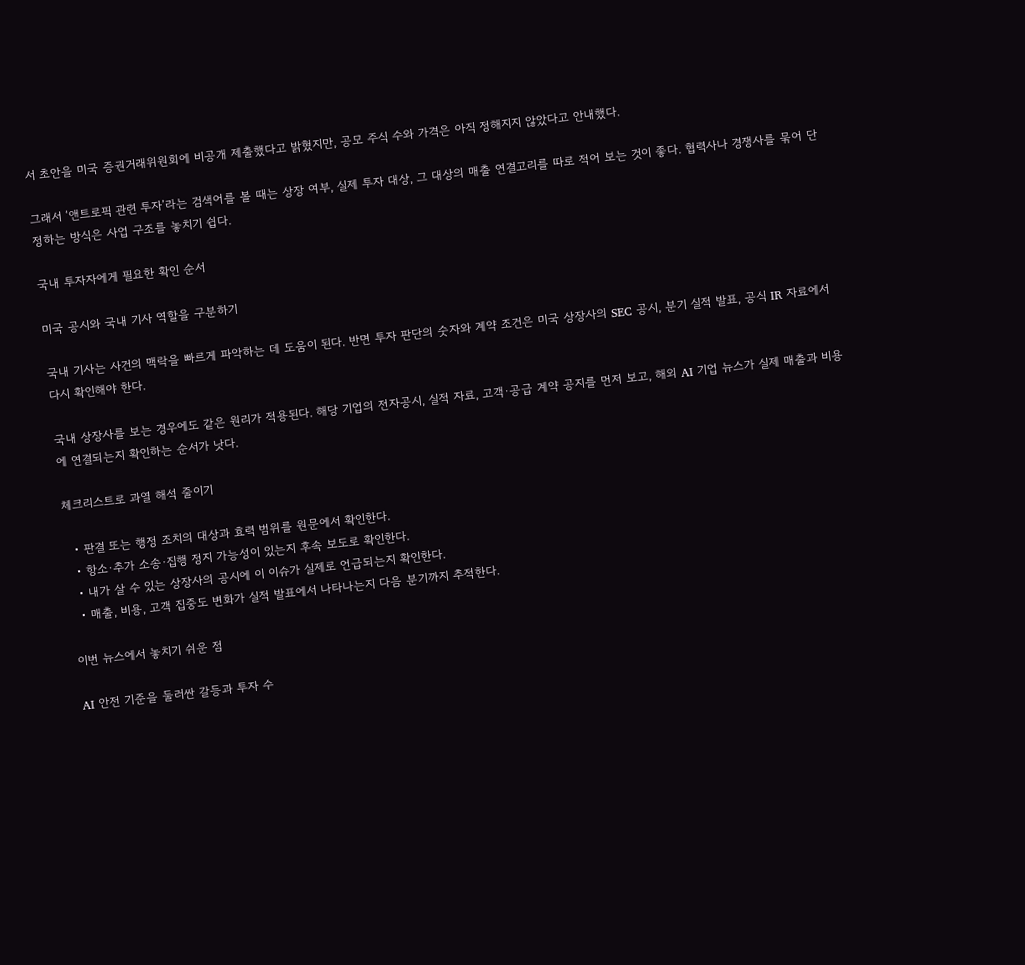서 초안을 미국 증권거래위원회에 비공개 제출했다고 밝혔지만, 공모 주식 수와 가격은 아직 정해지지 않았다고 안내했다.

그래서 ‘앤트로픽 관련 투자’라는 검색어를 볼 때는 상장 여부, 실제 투자 대상, 그 대상의 매출 연결고리를 따로 적어 보는 것이 좋다. 협력사나 경쟁사를 묶어 단정하는 방식은 사업 구조를 놓치기 쉽다.

국내 투자자에게 필요한 확인 순서

미국 공시와 국내 기사 역할을 구분하기

국내 기사는 사건의 맥락을 빠르게 파악하는 데 도움이 된다. 반면 투자 판단의 숫자와 계약 조건은 미국 상장사의 SEC 공시, 분기 실적 발표, 공식 IR 자료에서 다시 확인해야 한다.

국내 상장사를 보는 경우에도 같은 원리가 적용된다. 해당 기업의 전자공시, 실적 자료, 고객·공급 계약 공지를 먼저 보고, 해외 AI 기업 뉴스가 실제 매출과 비용에 연결되는지 확인하는 순서가 낫다.

체크리스트로 과열 해석 줄이기

  • 판결 또는 행정 조치의 대상과 효력 범위를 원문에서 확인한다.
  • 항소·추가 소송·집행 정지 가능성이 있는지 후속 보도로 확인한다.
  • 내가 살 수 있는 상장사의 공시에 이 이슈가 실제로 언급되는지 확인한다.
  • 매출, 비용, 고객 집중도 변화가 실적 발표에서 나타나는지 다음 분기까지 추적한다.

이번 뉴스에서 놓치기 쉬운 점

AI 안전 기준을 둘러싼 갈등과 투자 수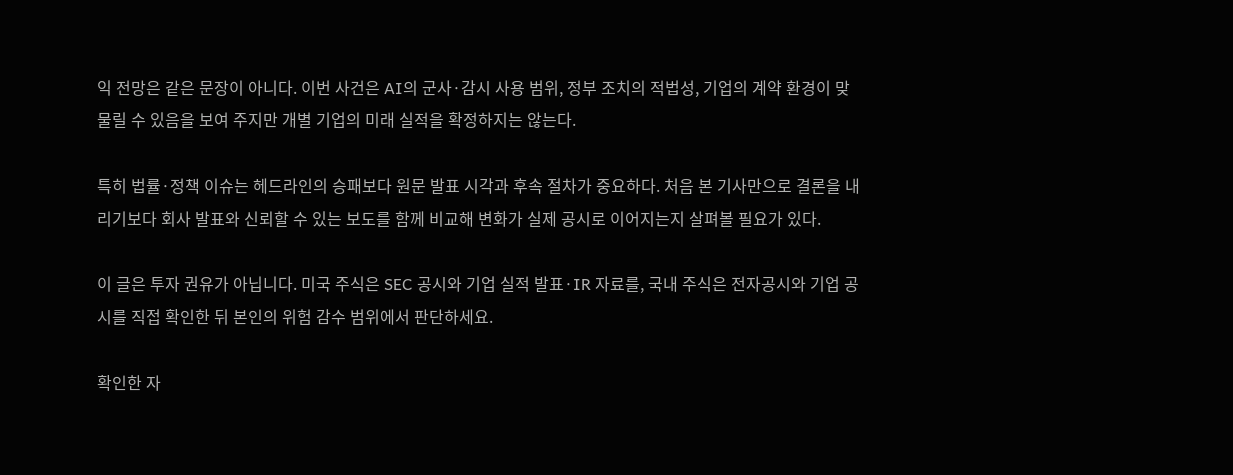익 전망은 같은 문장이 아니다. 이번 사건은 AI의 군사·감시 사용 범위, 정부 조치의 적법성, 기업의 계약 환경이 맞물릴 수 있음을 보여 주지만 개별 기업의 미래 실적을 확정하지는 않는다.

특히 법률·정책 이슈는 헤드라인의 승패보다 원문 발표 시각과 후속 절차가 중요하다. 처음 본 기사만으로 결론을 내리기보다 회사 발표와 신뢰할 수 있는 보도를 함께 비교해 변화가 실제 공시로 이어지는지 살펴볼 필요가 있다.

이 글은 투자 권유가 아닙니다. 미국 주식은 SEC 공시와 기업 실적 발표·IR 자료를, 국내 주식은 전자공시와 기업 공시를 직접 확인한 뒤 본인의 위험 감수 범위에서 판단하세요.

확인한 자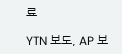료

YTN 보도, AP 보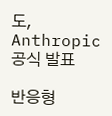도, Anthropic 공식 발표

반응형